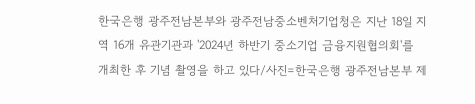한국은행 광주전남본부와 광주전남중소벤처기업청은 지난 18일 지역 16개 유관기관과 '2024년 하반기 중소기업 금융지원협의회'를 개최한 후 기념 촬영을 하고 있다/사진=한국은행 광주전남본부 제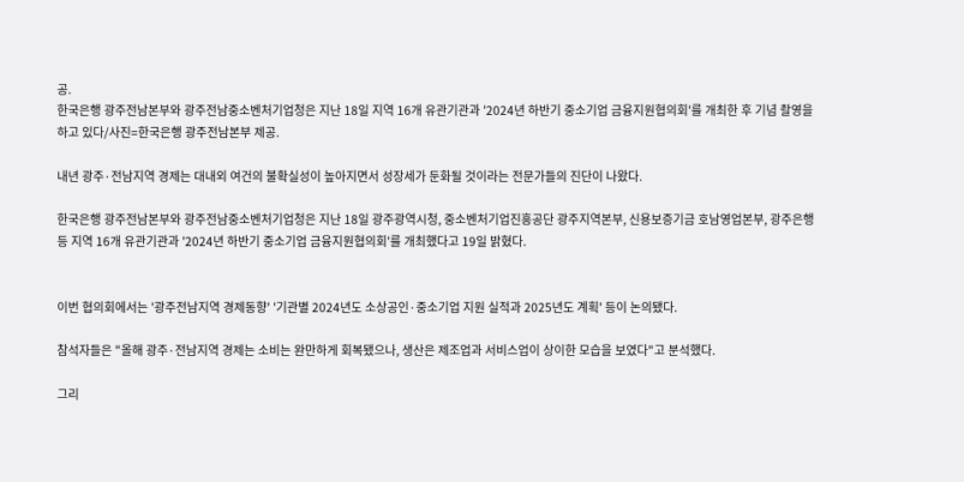공.
한국은행 광주전남본부와 광주전남중소벤처기업청은 지난 18일 지역 16개 유관기관과 '2024년 하반기 중소기업 금융지원협의회'를 개최한 후 기념 촬영을 하고 있다/사진=한국은행 광주전남본부 제공.

내년 광주·전남지역 경제는 대내외 여건의 불확실성이 높아지면서 성장세가 둔화될 것이라는 전문가들의 진단이 나왔다.

한국은행 광주전남본부와 광주전남중소벤처기업청은 지난 18일 광주광역시청, 중소벤처기업진흥공단 광주지역본부, 신용보증기금 호남영업본부, 광주은행 등 지역 16개 유관기관과 '2024년 하반기 중소기업 금융지원협의회'를 개최했다고 19일 밝혔다.


이번 협의회에서는 '광주전남지역 경제동향' '기관별 2024년도 소상공인·중소기업 지원 실적과 2025년도 계획' 등이 논의됐다.

참석자들은 "올해 광주·전남지역 경제는 소비는 완만하게 회복됐으나, 생산은 제조업과 서비스업이 상이한 모습을 보였다"고 분석했다.

그리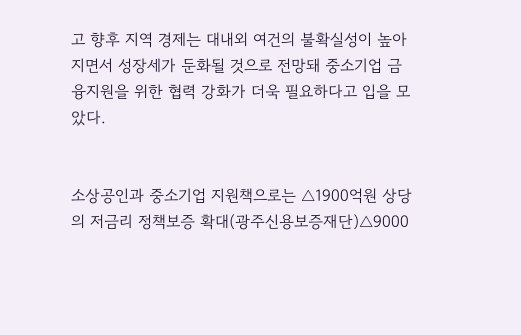고 향후 지역 경제는 대내외 여건의 불확실성이 높아지면서 성장세가 둔화될 것으로 전망돼 중소기업 금융지원을 위한 협력 강화가 더욱 필요하다고 입을 모았다.


소상공인과 중소기업 지원책으로는 △1900억원 상당의 저금리 정책보증 확대(광주신용보증재단)△9000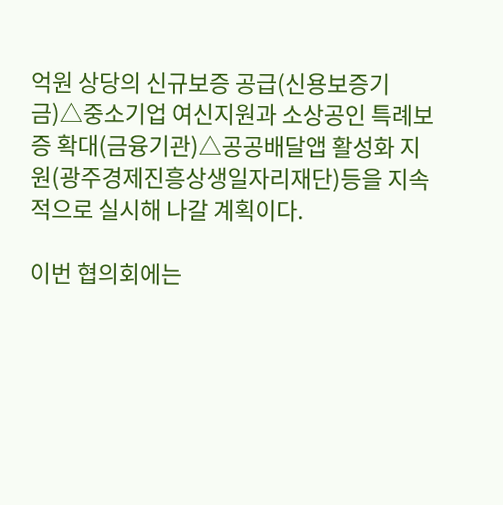억원 상당의 신규보증 공급(신용보증기금)△중소기업 여신지원과 소상공인 특례보증 확대(금융기관)△공공배달앱 활성화 지원(광주경제진흥상생일자리재단)등을 지속적으로 실시해 나갈 계획이다.

이번 협의회에는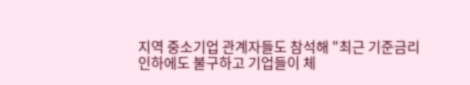지역 중소기업 관계자들도 참석해 "최근 기준금리 인하에도 불구하고 기업들이 체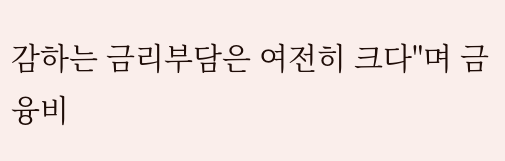감하는 금리부담은 여전히 크다"며 금융비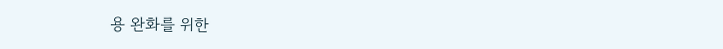용 완화를 위한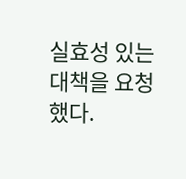실효성 있는 대책을 요청했다.